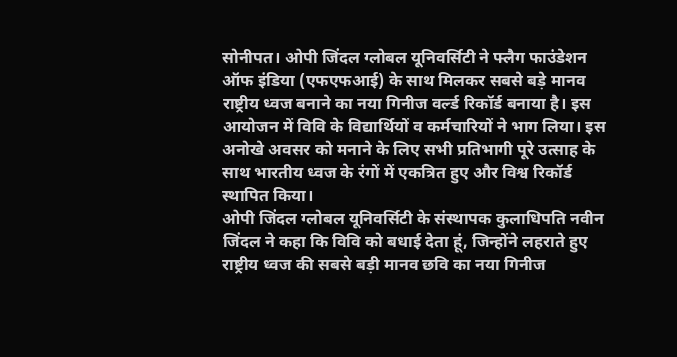सोनीपत। ओपी जिंदल ग्लोबल यूनिवर्सिटी ने फ्लैग फाउंडेशन ऑफ इंडिया (एफएफआई) के साथ मिलकर सबसे बड़े मानव राष्ट्रीय ध्वज बनाने का नया गिनीज वर्ल्ड रिकॉर्ड बनाया है। इस आयोजन में विवि के विद्यार्थियों व कर्मचारियों ने भाग लिया। इस अनोखे अवसर को मनाने के लिए सभी प्रतिभागी पूरे उत्साह के साथ भारतीय ध्वज के रंगों में एकत्रित हुए और विश्व रिकॉर्ड स्थापित किया।
ओपी जिंदल ग्लोबल यूनिवर्सिटी के संस्थापक कुलाधिपति नवीन जिंदल ने कहा कि विवि को बधाई देता हूं, जिन्होंने लहराते हुए राष्ट्रीय ध्वज की सबसे बड़ी मानव छवि का नया गिनीज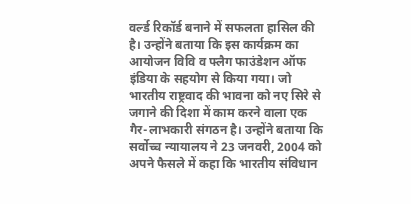वर्ल्ड रिकॉर्ड बनाने में सफलता हासिल की है। उन्होंने बताया कि इस कार्यक्रम का आयोजन विवि व फ्लैग फाउंडेशन ऑफ इंडिया के सहयोग से किया गया। जो भारतीय राष्ट्रवाद की भावना को नए सिरे से जगाने की दिशा में काम करने वाला एक गैर-लाभकारी संगठन है। उन्होंने बताया कि सर्वोच्च न्यायालय ने 23 जनवरी, 2004 को अपने फैसले में कहा कि भारतीय संविधान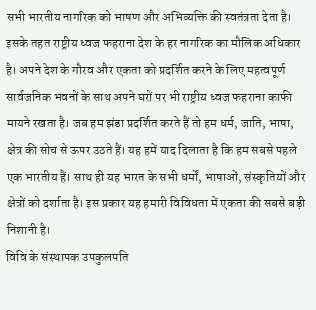सभी भारतीय नागरिक को भाषण और अभिव्यक्ति की स्वतंत्रता देता है। इसके तहत राष्ट्रीय ध्वज फहराना देश के हर नागरिक का मौलिक अधिकार है। अपने देश के गौरव और एकता को प्रदर्शित करने के लिए महत्वपूर्ण सार्वजनिक भवनों के साथ अपने घरों पर भी राष्ट्रीय ध्वज फहराना काफी मायने रखता है। जब हम झंडा प्रदर्शित करते हैं तो हम धर्म, जाति, भाषा, क्षेत्र की सोच से ऊपर उठते हैं। यह हमें याद दिलाता है कि हम सबसे पहले एक भारतीय हैं। साथ ही यह भारत के सभी धर्मों, भाषाओं, संस्कृतियों और क्षेत्रों को दर्शाता है। इस प्रकार यह हमारी विविधता में एकता की सबसे बड़ी निशानी है।
विवि के संस्थापक उपकुलपति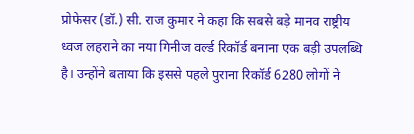प्रोफेसर (डॉ.) सी. राज कुमार ने कहा कि सबसे बड़े मानव राष्ट्रीय ध्वज लहराने का नया गिनीज वर्ल्ड रिकॉर्ड बनाना एक बड़ी उपलब्धि है। उन्होंने बताया कि इससे पहले पुराना रिकॉर्ड 6280 लोगों ने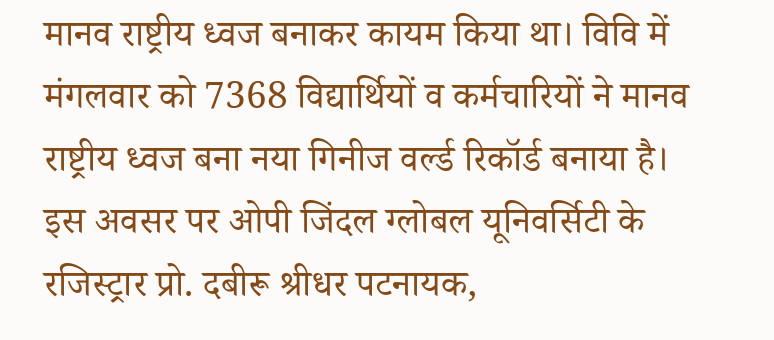मानव राष्ट्रीय ध्वज बनाकर कायम किया था। विवि में मंगलवार को 7368 विद्यार्थियों व कर्मचारियों ने मानव राष्ट्रीय ध्वज बना नया गिनीज वर्ल्ड रिकॉर्ड बनाया है।
इस अवसर पर ओपी जिंदल ग्लोबल यूनिवर्सिटी के रजिस्ट्रार प्रो. दबीरू श्रीधर पटनायक,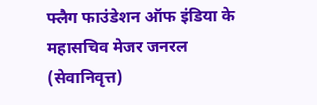फ्लैग फाउंडेशन ऑफ इंडिया के महासचिव मेजर जनरल (सेवानिवृत्त)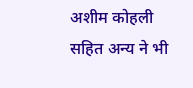अशीम कोहली सहित अन्य ने भी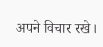अपने विचार रखे।